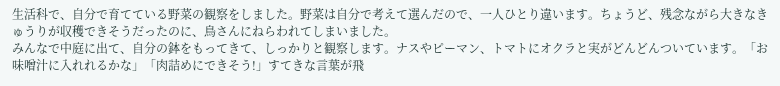生活科で、自分で育てている野菜の観察をしました。野菜は自分で考えて選んだので、一人ひとり違います。ちょうど、残念ながら大きなきゅうりが収穫できそうだったのに、鳥さんにねらわれてしまいました。
みんなで中庭に出て、自分の鉢をもってきて、しっかりと観察します。ナスやピーマン、トマトにオクラと実がどんどんついています。「お味噌汁に入れれるかな」「肉詰めにできそう!」すてきな言葉が飛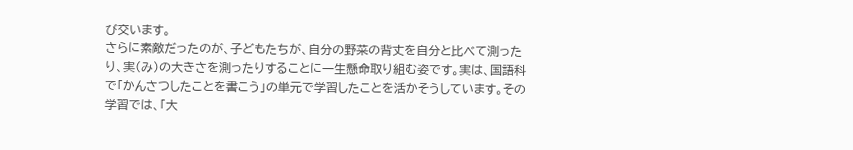び交います。
さらに素敵だったのが、子どもたちが、自分の野菜の背丈を自分と比べて測ったり、実(み)の大きさを測ったりすることに一生懸命取り組む姿です。実は、国語科で「かんさつしたことを書こう」の単元で学習したことを活かそうしています。その学習では、「大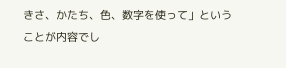きさ、かたち、色、数字を使って」ということが内容でし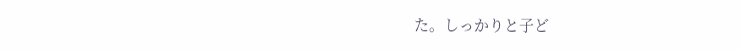た。しっかりと子ど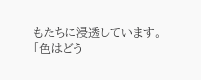もたちに浸透しています。
「色はどう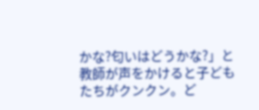かな?匂いはどうかな?」と教師が声をかけると子どもたちがクンクン。ど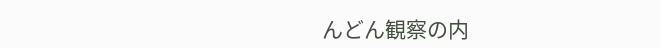んどん観察の内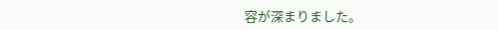容が深まりました。